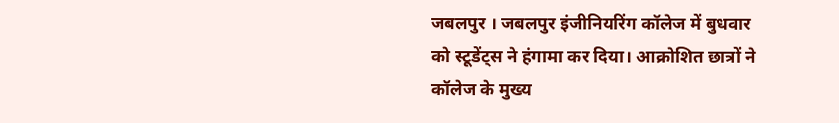जबलपुर । जबलपुर इंजीनियरिंग कॉलेज में बुधवार को स्टूडेंट्स ने हंगामा कर दिया। आक्रोशित छात्रों ने कॉलेज के मुख्य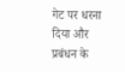गेट पर धरना दिया और प्रबंधन के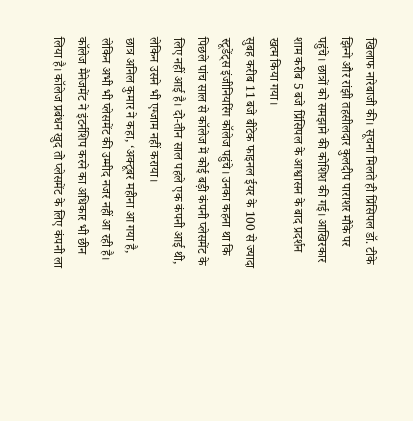खिलाफ नारेबाजी की। सूचना मिलते ही प्रिंसिपल डॉ. टीके झिन्गे और रांझी तहसीलदार कुलदीप पाराशर मौके पर पहुंचे। छात्रों को समझाने की कोशिश की गई। आखिरकार शाम करीब 5 बजे प्रिंसिपल के आश्वासन के बाद प्रदर्शन खत्म किया गया।
सुबह करीब 11 बजे बीटेक फाइनल ईयर के 100 से ज्यादा स्टूडेंट्स इंजीनियरिंग कॉलेज पहुंचे। उनका कहना था कि पिछले पांच साल से कॉलेज में कोई बड़ी कंपनी प्लेसमेंट के लिए नहीं आई है। दो-तीन साल पहले एक कंपनी आई थी, लेकिन उसने भी एग्जाम नहीं कराया।
छात्र अनिल कुमार ने कहा, ‘अक्टूबर महीना आ गया है, लेकिन अभी भी प्लेसमेंट की उम्मीद नजर नहीं आ रही है। कॉलेज मैनेजमेंट ने इंटर्नशिप करने का अधिकार भी छीन लिया है। कॉलेज प्रबंधन खुद तो प्लेसमेंट के लिए कंपनी ला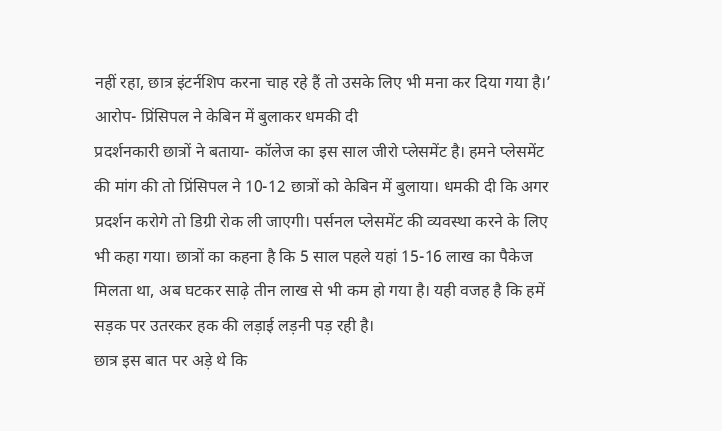नहीं रहा, छात्र इंटर्नशिप करना चाह रहे हैं तो उसके लिए भी मना कर दिया गया है।’
आरोप- प्रिंसिपल ने केबिन में बुलाकर धमकी दी
प्रदर्शनकारी छात्रों ने बताया- कॉलेज का इस साल जीरो प्लेसमेंट है। हमने प्लेसमेंट की मांग की तो प्रिंसिपल ने 10-12 छात्रों को केबिन में बुलाया। धमकी दी कि अगर प्रदर्शन करोगे तो डिग्री रोक ली जाएगी। पर्सनल प्लेसमेंट की व्यवस्था करने के लिए भी कहा गया। छात्रों का कहना है कि 5 साल पहले यहां 15-16 लाख का पैकेज मिलता था, अब घटकर साढ़े तीन लाख से भी कम हो गया है। यही वजह है कि हमें सड़क पर उतरकर हक की लड़ाई लड़नी पड़ रही है।
छात्र इस बात पर अड़े थे कि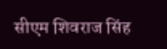सीएम शिवराज सिंह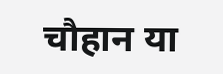चौहान या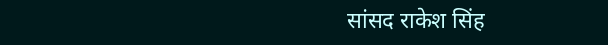सांसद राकेश सिंह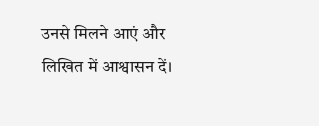उनसे मिलने आएं और लिखित में आश्वासन दें।